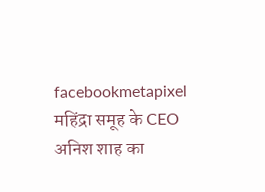facebookmetapixel
महिंद्रा समूह के CEO अनिश शाह का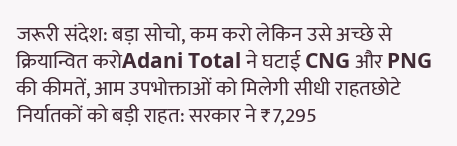जरूरी संदेश: बड़ा सोचो, कम करो लेकिन उसे अच्छे से क्रियान्वित करोAdani Total ने घटाई CNG और PNG की कीमतें, आम उपभोक्ताओं को मिलेगी सीधी राहतछोटे निर्यातकों को बड़ी राहत: सरकार ने ₹7,295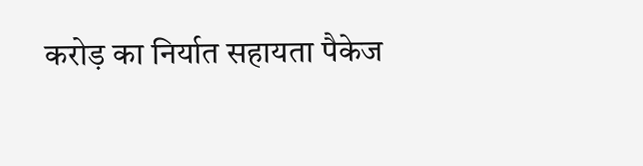करोड़ का निर्यात सहायता पैकेज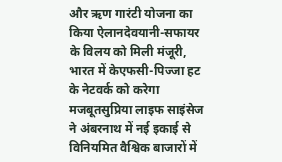और ऋण गारंटी योजना का किया ऐलानदेवयानी-सफायर के विलय को मिली मंजूरी, भारत में केएफसी-पिज्जा हट के नेटवर्क को करेगा मजबूतसुप्रिया लाइफ साइंसेज ने अंबरनाथ में नई इकाई से विनियमित वैश्विक बाजारों में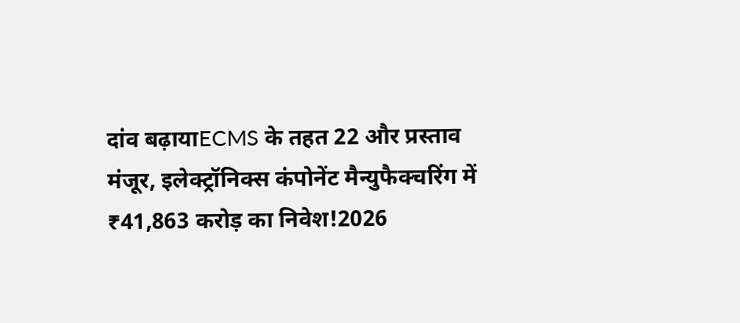दांव बढ़ायाECMS के तहत 22 और प्रस्ताव मंजूर, इलेक्ट्रॉनिक्स कंपोनेंट मैन्युफैक्चरिंग में ₹41,863 करोड़ का निवेश!2026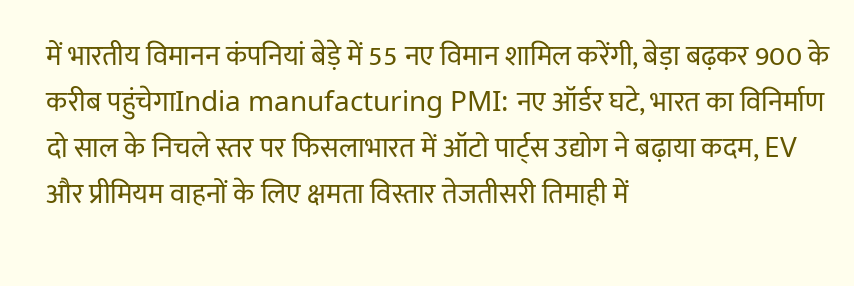में भारतीय विमानन कंपनियां बेड़े में 55 नए विमान शामिल करेंगी, बेड़ा बढ़कर 900 के करीब पहुंचेगाIndia manufacturing PMI: नए ऑर्डर घटे, भारत का विनिर्माण दो साल के निचले स्तर पर फिसलाभारत में ऑटो पार्ट्स उद्योग ने बढ़ाया कदम, EV और प्रीमियम वाहनों के लिए क्षमता विस्तार तेजतीसरी तिमाही में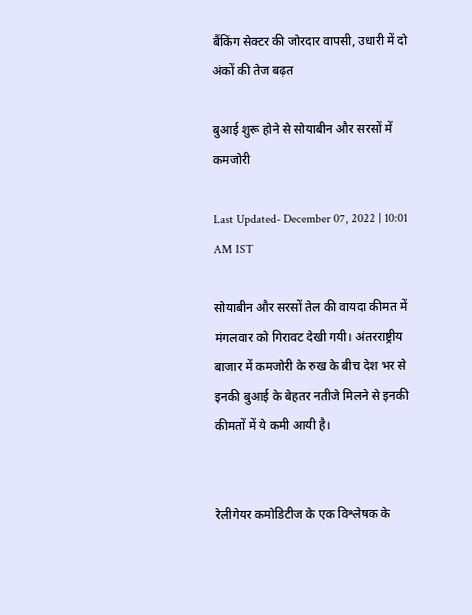बैंकिंग सेक्टर की जोरदार वापसी, उधारी में दो अंकों की तेज बढ़त

बुआई शुरू होने से सोयाबीन और सरसों में कमजोरी

Last Updated- December 07, 2022 | 10:01 AM IST

सोयाबीन और सरसों तेल की वायदा कीमत में मंगलवार को गिरावट देखी गयी। अंतरराष्ट्रीय बाजार में कमजोरी के रुख के बीच देश भर से इनकी बुआई के बेहतर नतीजे मिलने से इनकी कीमतों में ये कमी आयी है।


रेलीगेयर कमोडिटीज के एक विश्लेषक के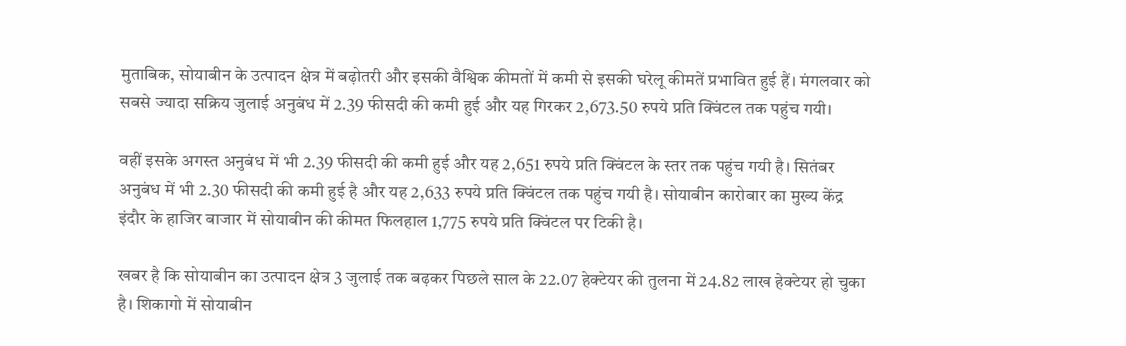मुताबिक, सोयाबीन के उत्पादन क्षेत्र में बढ़ोतरी और इसकी वैश्विक कीमतों में कमी से इसकी घरेलू कीमतें प्रभावित हुई हैं। मंगलवार को सबसे ज्यादा सक्रिय जुलाई अनुबंध में 2.39 फीसदी की कमी हुई और यह गिरकर 2,673.50 रुपये प्रति क्विंटल तक पहुंच गयी।

वहीं इसके अगस्त अनुबंध में भी 2.39 फीसदी की कमी हुई और यह 2,651 रुपये प्रति क्विंटल के स्तर तक पहुंच गयी है। सितंबर अनुबंध में भी 2.30 फीसदी की कमी हुई है और यह 2,633 रुपये प्रति क्विंटल तक पहुंच गयी है। सोयाबीन कारोबार का मुख्य केंद्र इंदौर के हाजिर बाजार में सोयाबीन की कीमत फिलहाल 1,775 रुपये प्रति क्विंटल पर टिकी है।

खबर है कि सोयाबीन का उत्पादन क्षेत्र 3 जुलाई तक बढ़कर पिछले साल के 22.07 हेक्टेयर की तुलना में 24.82 लाख हेक्टेयर हो चुका है। शिकागो में सोयाबीन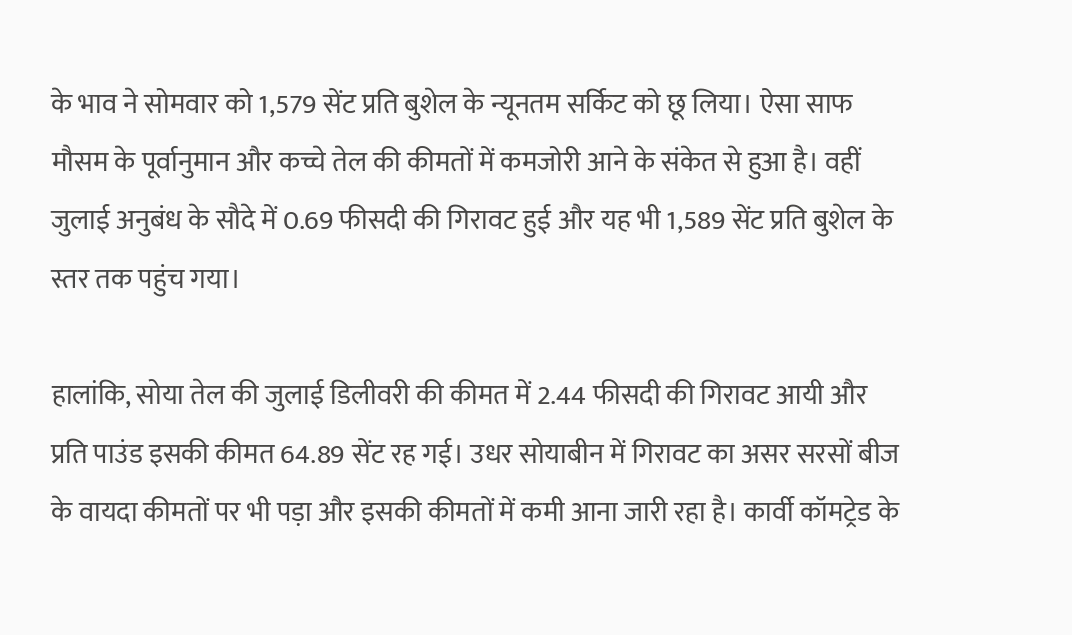के भाव ने सोमवार को 1,579 सेंट प्रति बुशेल के न्यूनतम सर्किट को छू लिया। ऐसा साफ मौसम के पूर्वानुमान और कच्चे तेल की कीमतों में कमजोरी आने के संकेत से हुआ है। वहीं जुलाई अनुबंध के सौदे में 0.69 फीसदी की गिरावट हुई और यह भी 1,589 सेंट प्रति बुशेल के स्तर तक पहुंच गया।

हालांकि, सोया तेल की जुलाई डिलीवरी की कीमत में 2.44 फीसदी की गिरावट आयी और प्रति पाउंड इसकी कीमत 64.89 सेंट रह गई। उधर सोयाबीन में गिरावट का असर सरसों बीज के वायदा कीमतों पर भी पड़ा और इसकी कीमतों में कमी आना जारी रहा है। कार्वी कॉमट्रेड के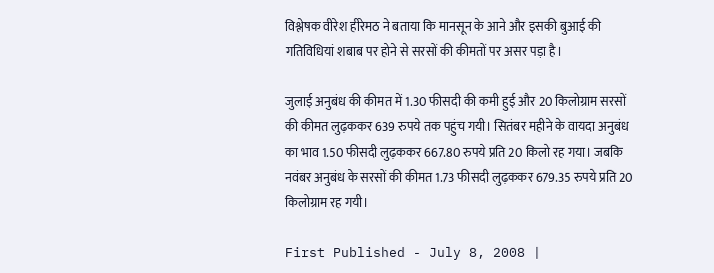विश्लेषक वीरेश हीरेमठ ने बताया कि मानसून के आने और इसकी बुआई की गतिविधियां शबाब पर होने से सरसों की कीमतों पर असर पड़ा है।

जुलाई अनुबंध की कीमत में 1.30 फीसदी की कमी हुई और 20 किलोग्राम सरसों की कीमत लुढ़ककर 639 रुपये तक पहुंच गयी। सितंबर महीने के वायदा अनुबंध का भाव 1.50 फीसदी लुढ़ककर 667.80 रुपये प्रति 20 किलो रह गया। जबकि नवंबर अनुबंध के सरसों की कीमत 1.73 फीसदी लुढ़ककर 679.35 रुपये प्रति 20 किलोग्राम रह गयी।

First Published - July 8, 2008 |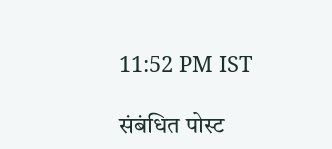11:52 PM IST

संबंधित पोस्ट